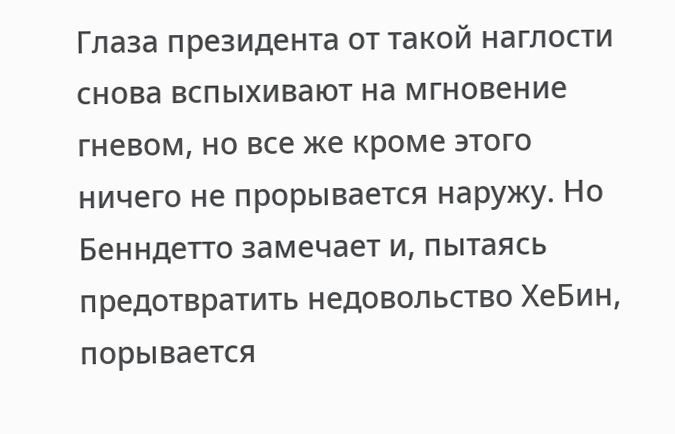Глаза президента от такой наглости снова вспыхивают на мгновение гневом, но все же кроме этого ничего не прорывается наружу. Но Бенндетто замечает и, пытаясь предотвратить недовольство ХеБин, порывается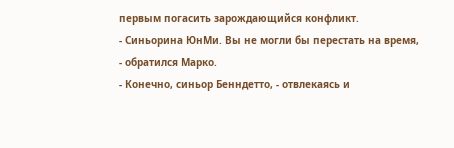первым погасить зарождающийся конфликт.
- Синьорина ЮнМи. Вы не могли бы перестать на время, - обратился Марко.
- Конечно, синьор Бенндетто, - отвлекаясь и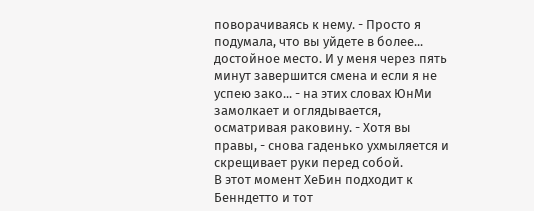поворачиваясь к нему. - Просто я подумала, что вы уйдете в более... достойное место. И у меня через пять минут завершится смена и если я не успею зако... - на этих словах ЮнМи замолкает и оглядывается, осматривая раковину. - Хотя вы правы, - снова гаденько ухмыляется и скрещивает руки перед собой.
В этот момент ХеБин подходит к Бенндетто и тот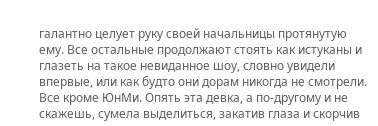галантно целует руку своей начальницы протянутую ему. Все остальные продолжают стоять как истуканы и глазеть на такое невиданное шоу, словно увидели впервые, или как будто они дорам никогда не смотрели. Все кроме ЮнМи. Опять эта девка, а по-другому и не скажешь, сумела выделиться, закатив глаза и скорчив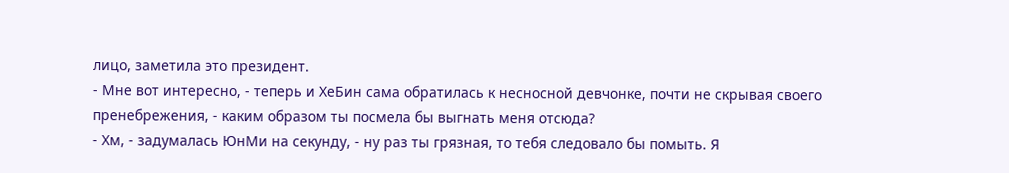лицо, заметила это президент.
- Мне вот интересно, - теперь и ХеБин сама обратилась к несносной девчонке, почти не скрывая своего пренебрежения, - каким образом ты посмела бы выгнать меня отсюда?
- Хм, - задумалась ЮнМи на секунду, - ну раз ты грязная, то тебя следовало бы помыть. Я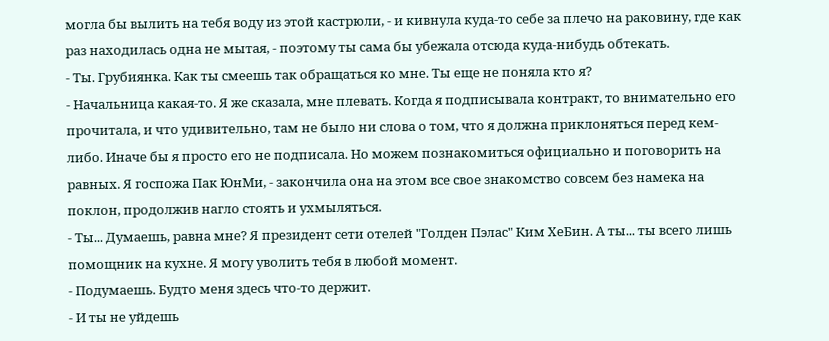могла бы вылить на тебя воду из этой кастрюли, - и кивнула куда-то себе за плечо на раковину, где как раз находилась одна не мытая, - поэтому ты сама бы убежала отсюда куда-нибудь обтекать.
- Ты. Грубиянка. Как ты смеешь так обращаться ко мне. Ты еще не поняла кто я?
- Начальница какая-то. Я же сказала, мне плевать. Когда я подписывала контракт, то внимательно его прочитала, и что удивительно, там не было ни слова о том, что я должна приклоняться перед кем-либо. Иначе бы я просто его не подписала. Но можем познакомиться официально и поговорить на равных. Я госпожа Пак ЮнМи, - закончила она на этом все свое знакомство совсем без намека на поклон, продолжив нагло стоять и ухмыляться.
- Ты... Думаешь, равна мне? Я президент сети отелей "Голден Пэлас" Ким ХеБин. А ты... ты всего лишь помощник на кухне. Я могу уволить тебя в любой момент.
- Подумаешь. Будто меня здесь что-то держит.
- И ты не уйдешь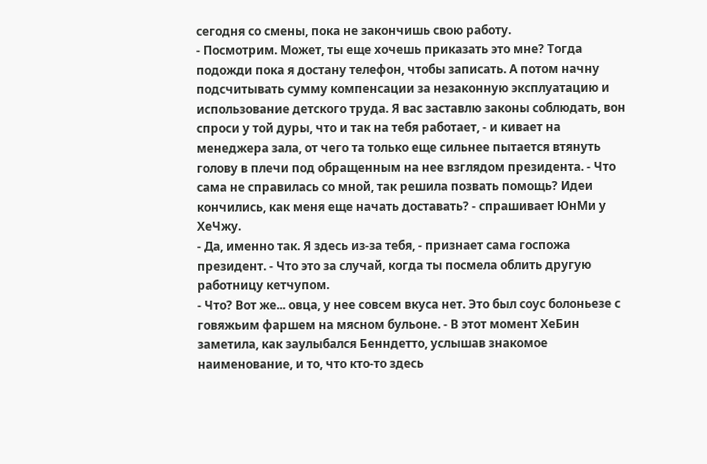сегодня со смены, пока не закончишь свою работу.
- Посмотрим. Может, ты еще хочешь приказать это мне? Тогда подожди пока я достану телефон, чтобы записать. А потом начну подсчитывать сумму компенсации за незаконную эксплуатацию и использование детского труда. Я вас заставлю законы соблюдать, вон спроси у той дуры, что и так на тебя работает, - и кивает на менеджера зала, от чего та только еще сильнее пытается втянуть голову в плечи под обращенным на нее взглядом президента. - Что сама не справилась со мной, так решила позвать помощь? Идеи кончились, как меня еще начать доставать? - спрашивает ЮнМи у ХеЧжу.
- Да, именно так. Я здесь из-за тебя, - признает сама госпожа президент. - Что это за случай, когда ты посмела облить другую работницу кетчупом.
- Что? Вот же... овца, у нее совсем вкуса нет. Это был соус болоньезе с говяжьим фаршем на мясном бульоне. - В этот момент ХеБин заметила, как заулыбался Бенндетто, услышав знакомое наименование, и то, что кто-то здесь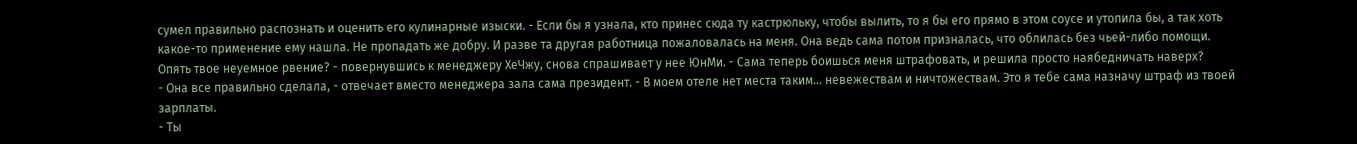сумел правильно распознать и оценить его кулинарные изыски. - Если бы я узнала, кто принес сюда ту кастрюльку, чтобы вылить, то я бы его прямо в этом соусе и утопила бы, а так хоть какое-то применение ему нашла. Не пропадать же добру. И разве та другая работница пожаловалась на меня. Она ведь сама потом призналась, что облилась без чьей-либо помощи. Опять твое неуемное рвение? - повернувшись к менеджеру ХеЧжу, снова спрашивает у нее ЮнМи. - Сама теперь боишься меня штрафовать, и решила просто наябедничать наверх?
- Она все правильно сделала, - отвечает вместо менеджера зала сама президент. - В моем отеле нет места таким... невежествам и ничтожествам. Это я тебе сама назначу штраф из твоей зарплаты.
- Ты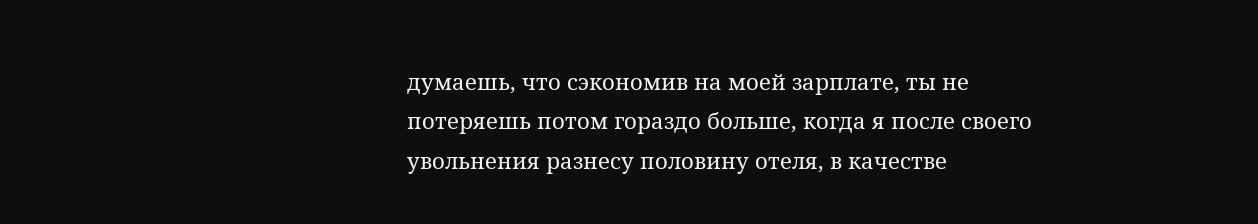думаешь, что сэкономив на моей зарплате, ты не потеряешь потом гораздо больше, когда я после своего увольнения разнесу половину отеля, в качестве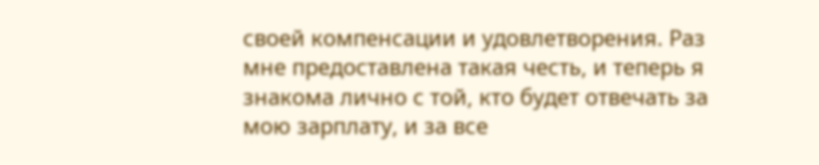своей компенсации и удовлетворения. Раз мне предоставлена такая честь, и теперь я знакома лично с той, кто будет отвечать за мою зарплату, и за все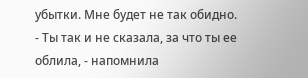убытки. Мне будет не так обидно.
- Ты так и не сказала, за что ты ее облила, - напомнила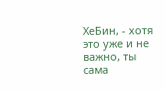ХеБин, - хотя это уже и не важно, ты сама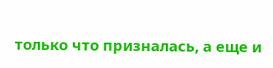только что призналась, а еще и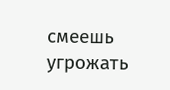смеешь угрожать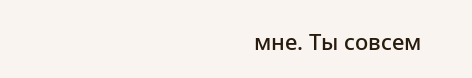мне. Ты совсем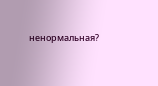ненормальная?